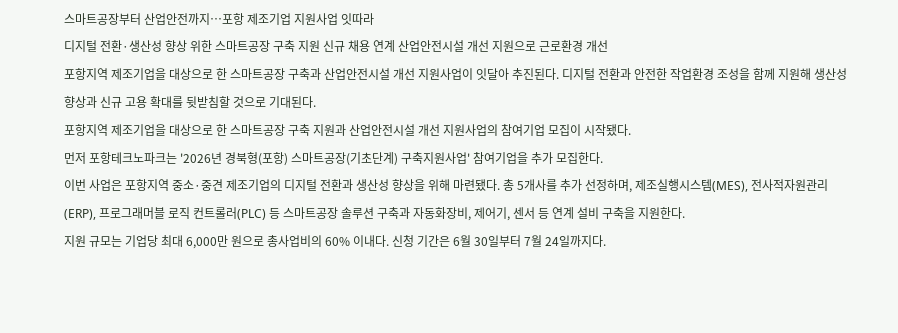스마트공장부터 산업안전까지…포항 제조기업 지원사업 잇따라
디지털 전환·생산성 향상 위한 스마트공장 구축 지원 신규 채용 연계 산업안전시설 개선 지원으로 근로환경 개선
포항지역 제조기업을 대상으로 한 스마트공장 구축과 산업안전시설 개선 지원사업이 잇달아 추진된다. 디지털 전환과 안전한 작업환경 조성을 함께 지원해 생산성 향상과 신규 고용 확대를 뒷받침할 것으로 기대된다.
포항지역 제조기업을 대상으로 한 스마트공장 구축 지원과 산업안전시설 개선 지원사업의 참여기업 모집이 시작됐다.
먼저 포항테크노파크는 '2026년 경북형(포항) 스마트공장(기초단계) 구축지원사업' 참여기업을 추가 모집한다.
이번 사업은 포항지역 중소·중견 제조기업의 디지털 전환과 생산성 향상을 위해 마련됐다. 총 5개사를 추가 선정하며, 제조실행시스템(MES), 전사적자원관리(ERP), 프로그래머블 로직 컨트롤러(PLC) 등 스마트공장 솔루션 구축과 자동화장비, 제어기, 센서 등 연계 설비 구축을 지원한다.
지원 규모는 기업당 최대 6,000만 원으로 총사업비의 60% 이내다. 신청 기간은 6월 30일부터 7월 24일까지다.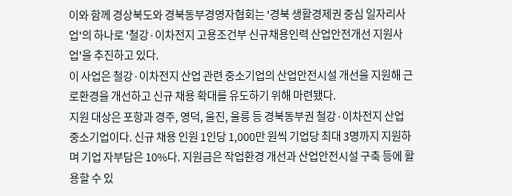이와 함께 경상북도와 경북동부경영자협회는 '경북 생활경제권 중심 일자리사업'의 하나로 '철강·이차전지 고용조건부 신규채용인력 산업안전개선 지원사업'을 추진하고 있다.
이 사업은 철강·이차전지 산업 관련 중소기업의 산업안전시설 개선을 지원해 근로환경을 개선하고 신규 채용 확대를 유도하기 위해 마련됐다.
지원 대상은 포항과 경주, 영덕, 울진, 울릉 등 경북동부권 철강·이차전지 산업 중소기업이다. 신규 채용 인원 1인당 1,000만 원씩 기업당 최대 3명까지 지원하며 기업 자부담은 10%다. 지원금은 작업환경 개선과 산업안전시설 구축 등에 활용할 수 있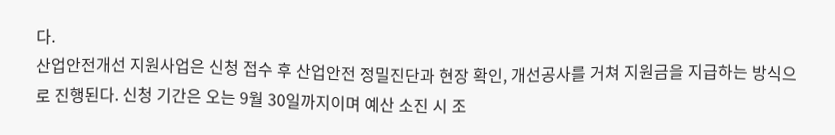다.
산업안전개선 지원사업은 신청 접수 후 산업안전 정밀진단과 현장 확인, 개선공사를 거쳐 지원금을 지급하는 방식으로 진행된다. 신청 기간은 오는 9월 30일까지이며 예산 소진 시 조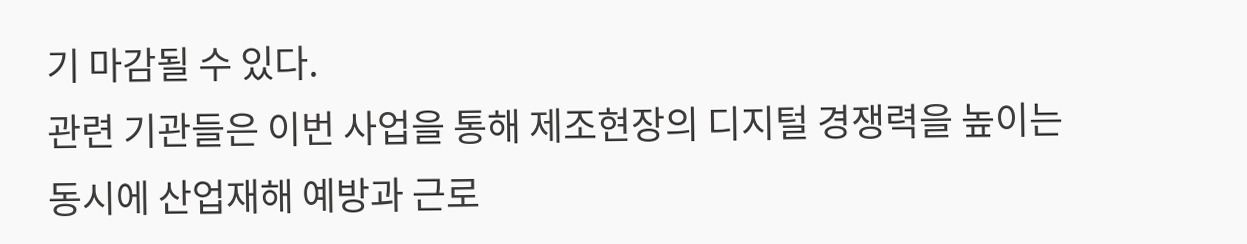기 마감될 수 있다.
관련 기관들은 이번 사업을 통해 제조현장의 디지털 경쟁력을 높이는 동시에 산업재해 예방과 근로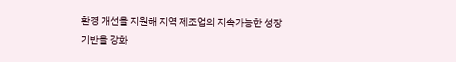환경 개선을 지원해 지역 제조업의 지속가능한 성장 기반을 강화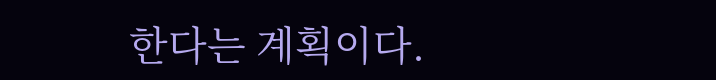한다는 계획이다.